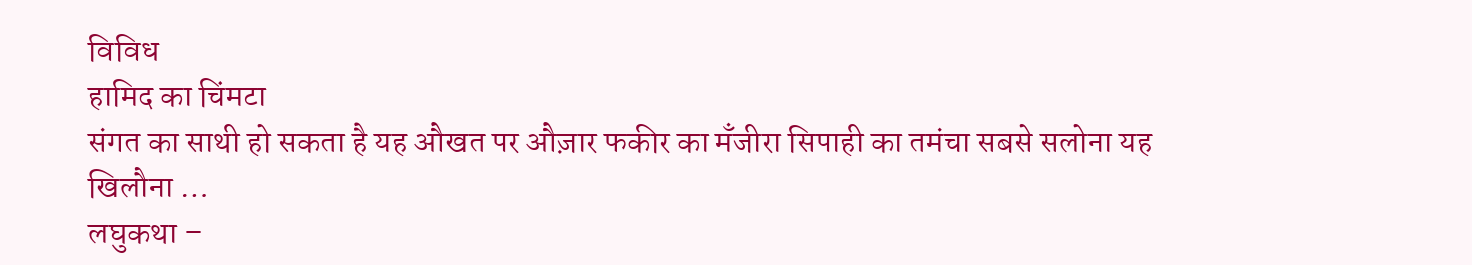विविध
हामिद का चिंमटा
संगत का साथी हो सकता है यह औखत पर औज़ार फकीर का मँजीरा सिपाही का तमंचा सबसे सलोना यह खिलौना …
लघुकथा –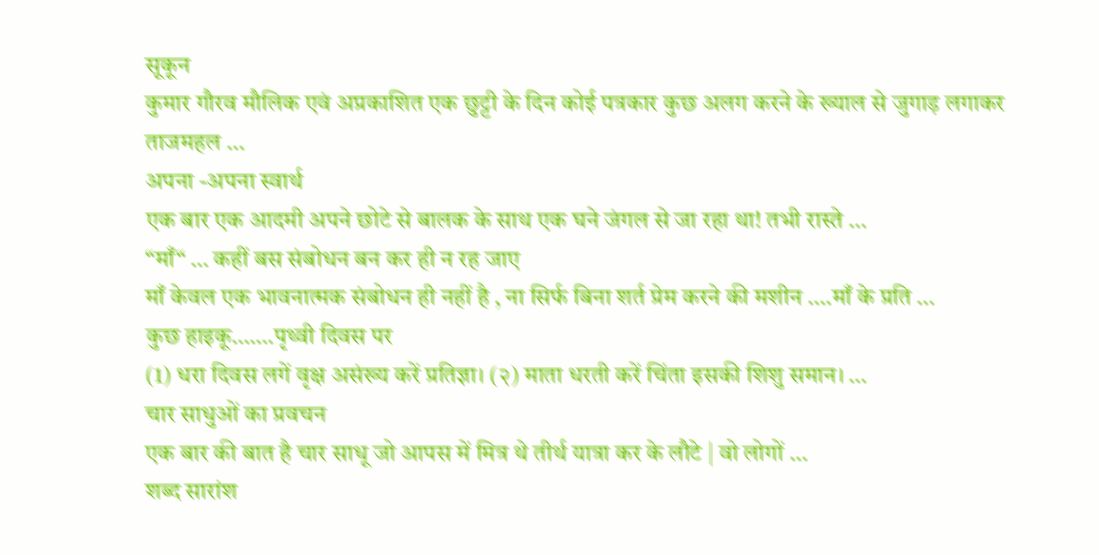सूकून
कुमार गौरव मौलिक एवं अप्रकाशित एक छुट्टी के दिन कोई पत्रकार कुछ अलग करने के ख्याल से जुगाड़ लगाकर ताजमहल …
अपना -अपना स्वार्थ
एक बार एक आदमी अपने छोटे से बालक के साथ एक घने जंगल से जा रहा था! तभी रास्ते …
“माँ“ … कहीं बस संबोधन बन कर ही न रह जाए
माँ केवल एक भावनात्मक संबोधन ही नहीं है , ना सिर्फ बिना शर्त प्रेम करने की मशीन ….माँ के प्रति …
कुछ हाइकू…….पृथ्वी दिवस पर
(1) धरा दिवस लगें वृक्ष असंख्य करें प्रतिज्ञा। (२) माता धरती करें चिंता इसकी शिशु समान। …
चार साधुओं का प्रवचन
एक बार की बात है चार साधू जो आपस में मित्र थे तीर्थ यात्रा कर के लौटे | वो लोगों …
शब्द सारांश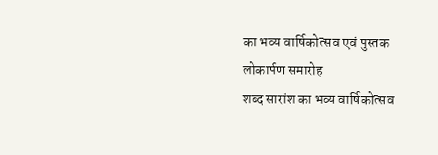का भव्य वार्षिकोत्सव एवं पुस्तक लोकार्पण समारोह
शब्द सारांश का भव्य वार्षिकोत्सव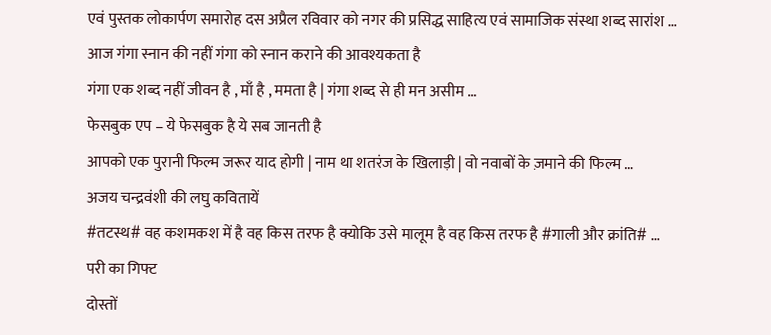एवं पुस्तक लोकार्पण समारोह दस अप्रैल रविवार को नगर की प्रसिद्ध साहित्य एवं सामाजिक संस्था शब्द सारांश …
आज गंगा स्नान की नहीं गंगा को स्नान कराने की आवश्यकता है
गंगा एक शब्द नहीं जीवन है , माँ है , ममता है | गंगा शब्द से ही मन असीम …
फेसबुक एप – ये फेसबुक है ये सब जानती है
आपको एक पुरानी फिल्म जरूर याद होगी | नाम था शतरंज के खिलाड़ी | वो नवाबों के ज़माने की फिल्म …
अजय चन्द्रवंशी की लघु कवितायें
#तटस्थ# वह कशमकश में है वह किस तरफ है क्योकि उसे मालूम है वह किस तरफ है #गाली और क्रांति# …
परी का गिफ्ट
दोस्तों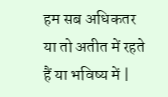हम सब अधिकतर या तो अतीत में रहते हैं या भविष्य में |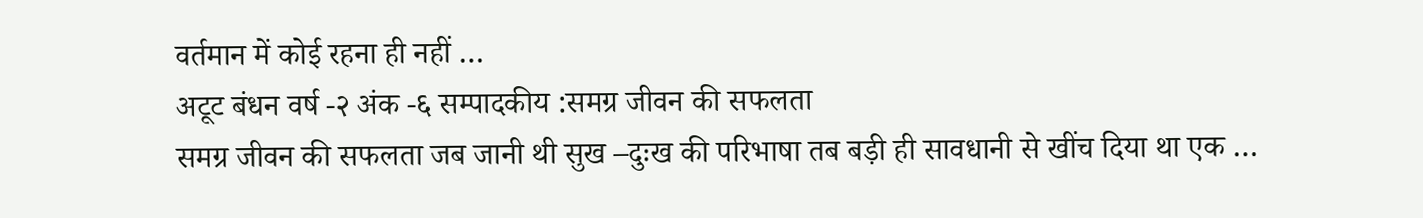वर्तमान में कोई रहना ही नहीं …
अटूट बंधन वर्ष -२ अंक -६ सम्पादकीय :समग्र जीवन की सफलता
समग्र जीवन की सफलता जब जानी थी सुख –दुःख की परिभाषा तब बड़ी ही सावधानी से खींच दिया था एक …